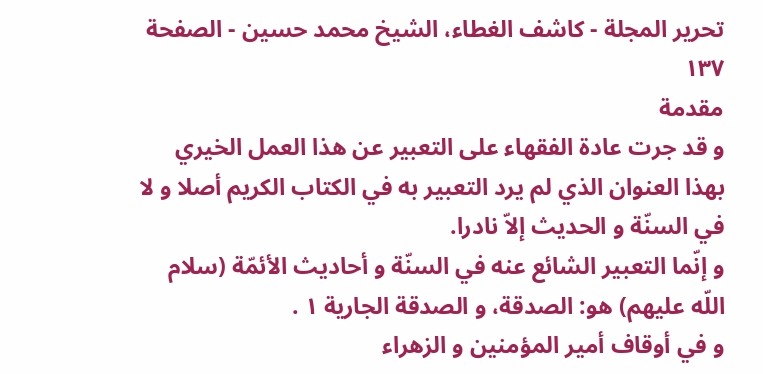تحرير المجلة - كاشف الغطاء، الشيخ محمد حسين - الصفحة ١٣٧
مقدمة
و قد جرت عادة الفقهاء على التعبير عن هذا العمل الخيري بهذا العنوان الذي لم يرد التعبير به في الكتاب الكريم أصلا و لا في السنّة و الحديث إلاّ نادرا.
و إنّما التعبير الشائع عنه في السنّة و أحاديث الأئمّة (سلام اللّه عليهم) هو: الصدقة، و الصدقة الجارية ١ .
و في أوقاف أمير المؤمنين و الزهراء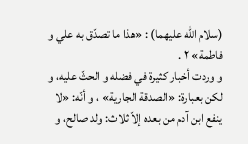(سلام اللّه عليهما) : «هذا ما تصدّق به علي و فاطمة» ٢ .
و وردت أخبار كثيرة في فضله و الحثّ عليه، و لكن بعبارة: «الصدقة الجارية» ، و أنّه: «لا ينفع ابن آدم من بعده إلاّ ثلاث: ولد صالح، و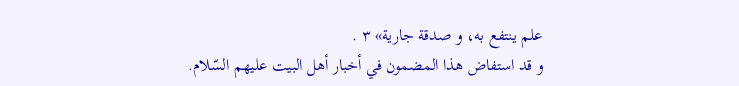علم ينتفع به، و صدقة جارية» ٣ .
و قد استفاض هذا المضمون في أخبار أهل البيت عليهم السّلام.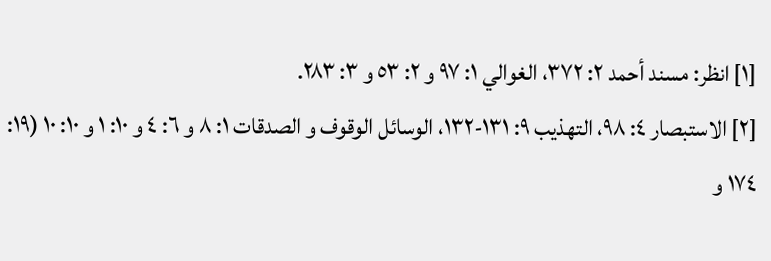[١] انظر: مسند أحمد ٢: ٣٧٢، الغوالي ١: ٩٧ و ٢: ٥٣ و ٣: ٢٨٣.
[٢] الاستبصار ٤: ٩٨، التهذيب ٩: ١٣١-١٣٢، الوسائل الوقوف و الصدقات ١: ٨ و ٦: ٤ و ١٠: ١ و ١٠: ١٠ (١٩: ١٧٤ و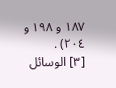١٨٧ و ١٩٨ و ٢٠٤) .
[٣] الوسائل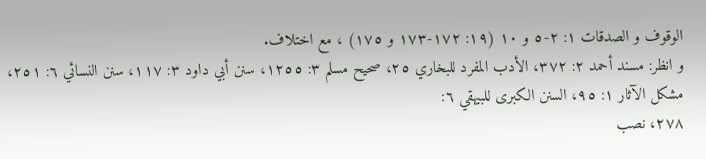الوقوف و الصدقات ١: ٢-٥ و ١٠ (١٩: ١٧٢-١٧٣ و ١٧٥) ، مع اختلاف.
و انظر: مسند أحمد ٢: ٣٧٢، الأدب المفرد للبخاري ٢٥، صحيح مسلم ٣: ١٢٥٥، سنن أبي داود ٣: ١١٧، سنن النسائي ٦: ٢٥١، مشكل الآثار ١: ٩٥، السنن الكبرى للبيهقي ٦:
٢٧٨، نصب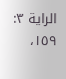الراية ٣: ١٥٩،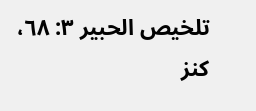تلخيص الحبير ٣: ٦٨، كنز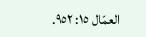العمّال ١٥: ٩٥٢.